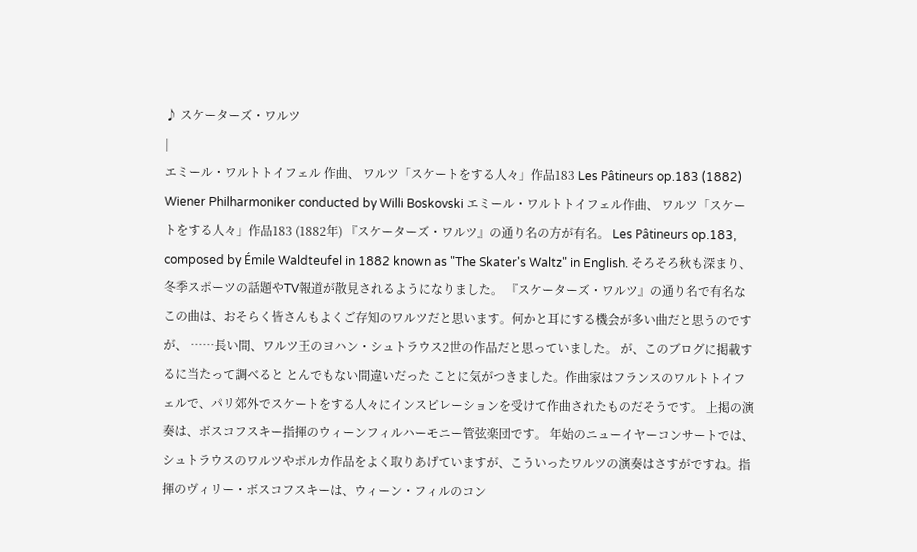♪ スケーターズ・ワルツ
|
エミール・ワルトトイフェル 作曲、 ワルツ「スケートをする人々」作品183 Les Pâtineurs op.183 (1882)
Wiener Philharmoniker conducted by Willi Boskovski エミール・ワルトトイフェル作曲、 ワルツ「スケートをする人々」作品183 (1882年) 『スケーターズ・ワルツ』の通り名の方が有名。 Les Pâtineurs op.183, composed by Émile Waldteufel in 1882 known as "The Skater's Waltz" in English. そろそろ秋も深まり、冬季スポーツの話題やTV報道が散見されるようになりました。 『スケーターズ・ワルツ』の通り名で有名なこの曲は、おそらく皆さんもよくご存知のワルツだと思います。何かと耳にする機会が多い曲だと思うのですが、 ……長い間、ワルツ王のヨハン・シュトラウス2世の作品だと思っていました。 が、このブログに掲載するに当たって調べると とんでもない間違いだった ことに気がつきました。作曲家はフランスのワルトトイフェルで、パリ郊外でスケートをする人々にインスピレーションを受けて作曲されたものだそうです。 上掲の演奏は、ボスコフスキー指揮のウィーンフィルハーモニー管弦楽団です。 年始のニューイヤーコンサートでは、シュトラウスのワルツやポルカ作品をよく取りあげていますが、こういったワルツの演奏はさすがですね。指揮のヴィリー・ボスコフスキーは、ウィーン・フィルのコン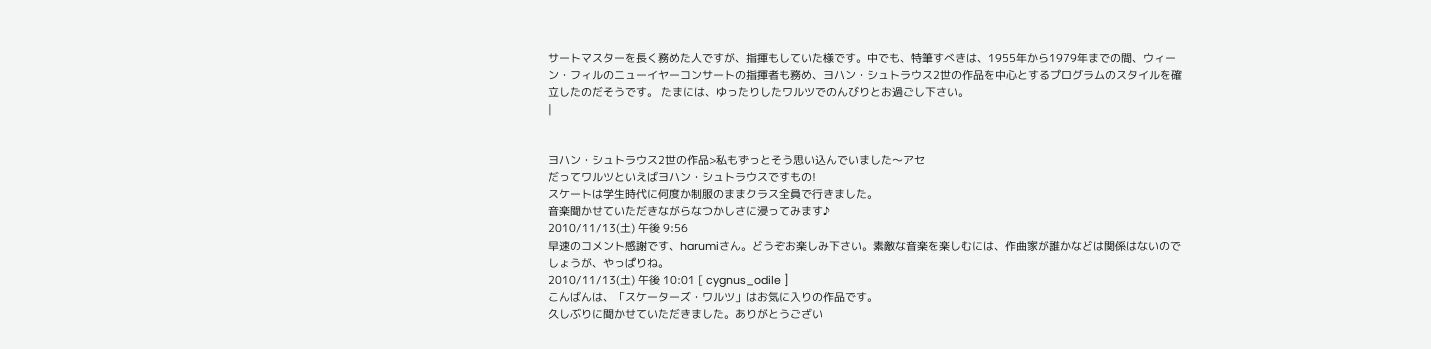サートマスターを長く務めた人ですが、指揮もしていた様です。中でも、特筆すべきは、1955年から1979年までの間、ウィーン・フィルのニューイヤーコンサートの指揮者も務め、ヨハン・シュトラウス2世の作品を中心とするプログラムのスタイルを確立したのだそうです。 たまには、ゆったりしたワルツでのんびりとお過ごし下さい。
|


ヨハン・シュトラウス2世の作品>私もずっとそう思い込んでいました〜アセ
だってワルツといえばヨハン・シュトラウスですもの!
スケートは学生時代に何度か制服のままクラス全員で行きました。
音楽聞かせていただきながらなつかしさに浸ってみます♪
2010/11/13(土) 午後 9:56
早速のコメント感謝です、harumiさん。どうぞお楽しみ下さい。素敵な音楽を楽しむには、作曲家が誰かなどは関係はないのでしょうが、やっぱりね。
2010/11/13(土) 午後 10:01 [ cygnus_odile ]
こんばんは、「スケーターズ・ワルツ」はお気に入りの作品です。
久しぶりに聞かせていただきました。ありがとうござい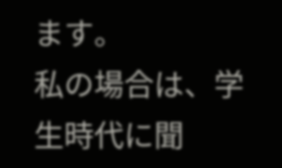ます。
私の場合は、学生時代に聞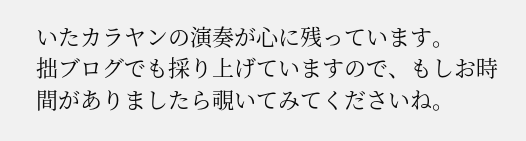いたカラヤンの演奏が心に残っています。
拙ブログでも採り上げていますので、もしお時間がありましたら覗いてみてくださいね。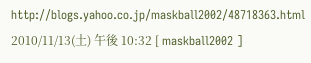http://blogs.yahoo.co.jp/maskball2002/48718363.html
2010/11/13(土) 午後 10:32 [ maskball2002 ]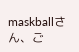maskballさん、ご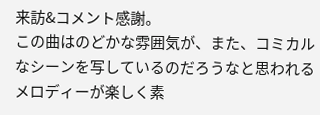来訪&コメント感謝。
この曲はのどかな雰囲気が、また、コミカルなシーンを写しているのだろうなと思われるメロディーが楽しく素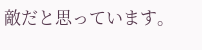敵だと思っています。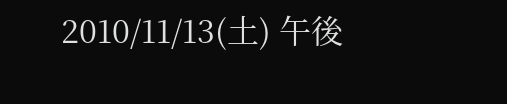2010/11/13(土) 午後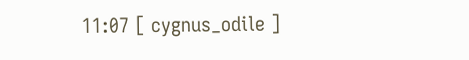11:07 [ cygnus_odile ]